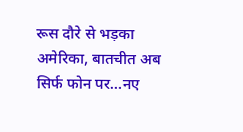रूस दौरे से भड़का अमेरिका, बातचीत अब सिर्फ फोन पर…नए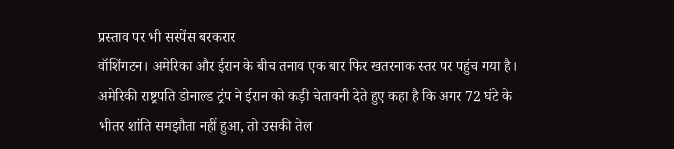प्रस्ताव पर भी सस्पेंस बरकरार
वॉशिंगटन। अमेरिका और ईरान के बीच तनाव एक बार फिर खतरनाक स्तर पर पहुंच गया है। अमेरिकी राष्ट्रपति डोनाल्ड ट्रंप ने ईरान को कड़ी चेतावनी देते हुए कहा है कि अगर 72 घंटे के भीतर शांति समझौता नहीं हुआ, तो उसकी तेल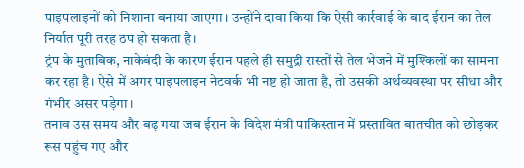पाइपलाइनों को निशाना बनाया जाएगा। उन्होंने दावा किया कि ऐसी कार्रवाई के बाद ईरान का तेल निर्यात पूरी तरह ठप हो सकता है।
ट्रंप के मुताबिक, नाकेबंदी के कारण ईरान पहले ही समुद्री रास्तों से तेल भेजने में मुश्किलों का सामना कर रहा है। ऐसे में अगर पाइपलाइन नेटवर्क भी नष्ट हो जाता है, तो उसकी अर्थव्यवस्था पर सीधा और गंभीर असर पड़ेगा।
तनाव उस समय और बढ़ गया जब ईरान के विदेश मंत्री पाकिस्तान में प्रस्तावित बातचीत को छोड़कर रूस पहुंच गए और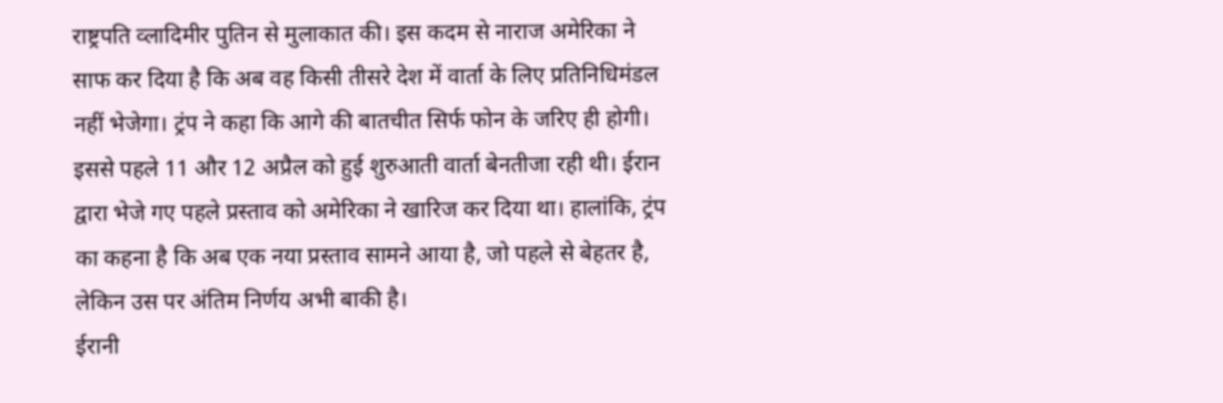राष्ट्रपति व्लादिमीर पुतिन से मुलाकात की। इस कदम से नाराज अमेरिका ने साफ कर दिया है कि अब वह किसी तीसरे देश में वार्ता के लिए प्रतिनिधिमंडल नहीं भेजेगा। ट्रंप ने कहा कि आगे की बातचीत सिर्फ फोन के जरिए ही होगी।
इससे पहले 11 और 12 अप्रैल को हुई शुरुआती वार्ता बेनतीजा रही थी। ईरान द्वारा भेजे गए पहले प्रस्ताव को अमेरिका ने खारिज कर दिया था। हालांकि, ट्रंप का कहना है कि अब एक नया प्रस्ताव सामने आया है, जो पहले से बेहतर है, लेकिन उस पर अंतिम निर्णय अभी बाकी है।
ईरानी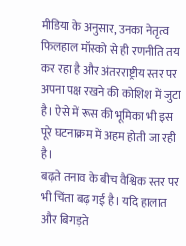मीडिया के अनुसार, उनका नेतृत्व फिलहाल मॉस्को से ही रणनीति तय कर रहा है और अंतरराष्ट्रीय स्तर पर अपना पक्ष रखने की कोशिश में जुटा है। ऐसे में रूस की भूमिका भी इस पूरे घटनाक्रम में अहम होती जा रही है।
बढ़ते तनाव के बीच वैश्विक स्तर पर भी चिंता बढ़ गई है। यदि हालात और बिगड़ते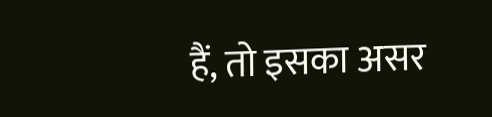हैं, तो इसका असर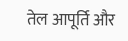तेल आपूर्ति और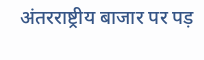अंतरराष्ट्रीय बाजार पर पड़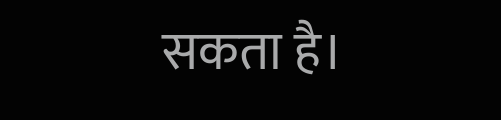सकता है।